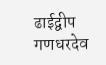ढाईद्वीप गणधरदेव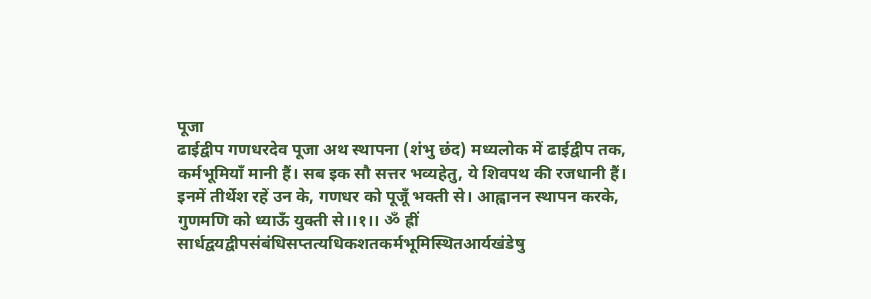पूजा
ढाईद्वीप गणधरदेव पूजा अथ स्थापना (शंभु छंद) मध्यलोक में ढाईद्वीप तक, कर्मभूमियाँ मानी हैं। सब इक सौ सत्तर भव्यहेतु, ये शिवपथ की रजधानी हैं। इनमें तीर्थेश रहें उन के, गणधर को पूजूँ भक्ती से। आह्वानन स्थापन करके, गुणमणि को ध्याऊँ युक्ती से।।१।। ॐ ह्रीं सार्धद्वयद्वीपसंबंधिसप्तत्यधिकशतकर्मभूमिस्थितआर्यखंडेषु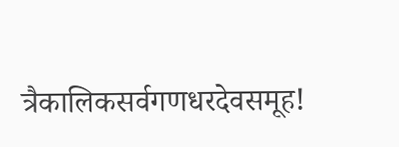त्रैकालिकसर्वगणधरदेवसमूह!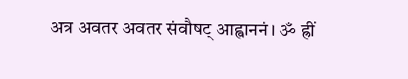अत्र अवतर अवतर संवौषट् आह्वाननं। ॐ ह्रीं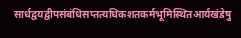सार्धद्वयद्वीपसंबंधिसप्तत्यधिकशतकर्मभूमिस्थितआर्यखंडेषु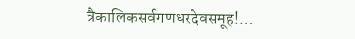त्रैकालिकसर्वगणधरदेवसमूह!…